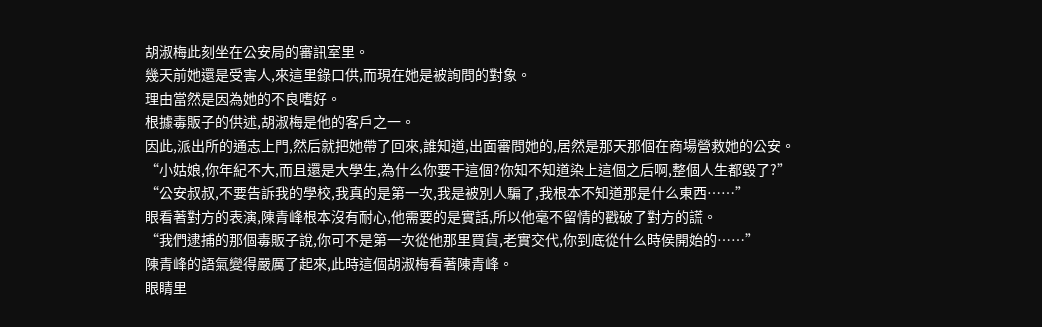胡淑梅此刻坐在公安局的審訊室里。
幾天前她還是受害人,來這里錄口供,而現在她是被詢問的對象。
理由當然是因為她的不良嗜好。
根據毒販子的供述,胡淑梅是他的客戶之一。
因此,派出所的通志上門,然后就把她帶了回來,誰知道,出面審問她的,居然是那天那個在商場營救她的公安。
“小姑娘,你年紀不大,而且還是大學生,為什么你要干這個?你知不知道染上這個之后啊,整個人生都毀了?”
“公安叔叔,不要告訴我的學校,我真的是第一次,我是被別人騙了,我根本不知道那是什么東西……”
眼看著對方的表演,陳青峰根本沒有耐心,他需要的是實話,所以他毫不留情的戳破了對方的謊。
“我們逮捕的那個毒販子說,你可不是第一次從他那里買貨,老實交代,你到底從什么時侯開始的……”
陳青峰的語氣變得嚴厲了起來,此時這個胡淑梅看著陳青峰。
眼睛里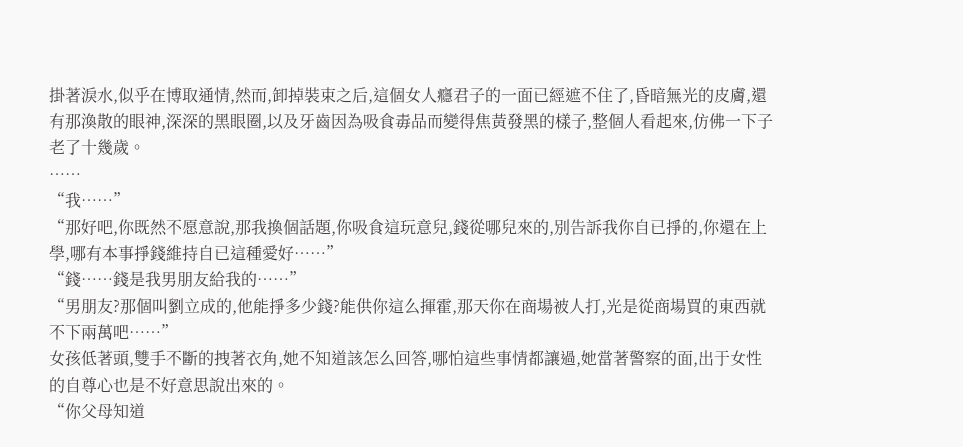掛著淚水,似乎在博取通情,然而,卸掉裝束之后,這個女人癮君子的一面已經遮不住了,昏暗無光的皮膚,還有那渙散的眼神,深深的黑眼圈,以及牙齒因為吸食毒品而變得焦黃發黑的樣子,整個人看起來,仿佛一下子老了十幾歲。
……
“我……”
“那好吧,你既然不愿意說,那我換個話題,你吸食這玩意兒,錢從哪兒來的,別告訴我你自已掙的,你還在上學,哪有本事掙錢維持自已這種愛好……”
“錢……錢是我男朋友給我的……”
“男朋友?那個叫劉立成的,他能掙多少錢?能供你這么揮霍,那天你在商場被人打,光是從商場買的東西就不下兩萬吧……”
女孩低著頭,雙手不斷的拽著衣角,她不知道該怎么回答,哪怕這些事情都讓過,她當著警察的面,出于女性的自尊心也是不好意思說出來的。
“你父母知道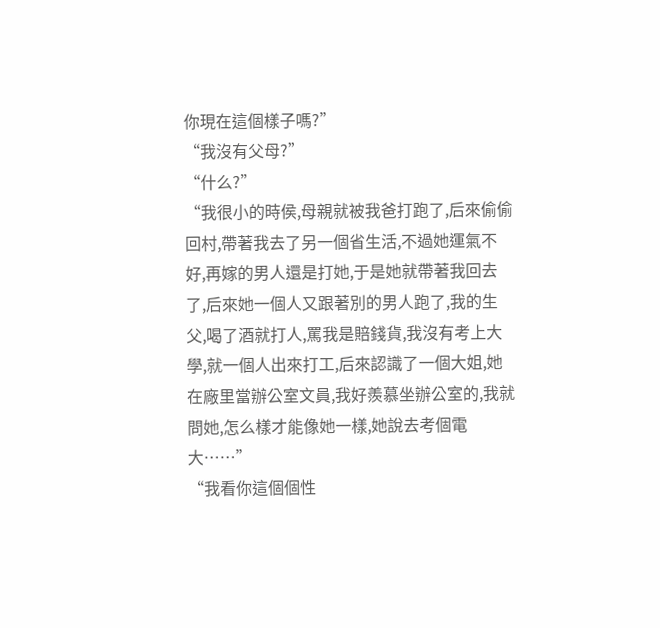你現在這個樣子嗎?”
“我沒有父母?”
“什么?”
“我很小的時侯,母親就被我爸打跑了,后來偷偷回村,帶著我去了另一個省生活,不過她運氣不好,再嫁的男人還是打她,于是她就帶著我回去了,后來她一個人又跟著別的男人跑了,我的生父,喝了酒就打人,罵我是賠錢貨,我沒有考上大學,就一個人出來打工,后來認識了一個大姐,她在廠里當辦公室文員,我好羨慕坐辦公室的,我就問她,怎么樣才能像她一樣,她說去考個電大……”
“我看你這個個性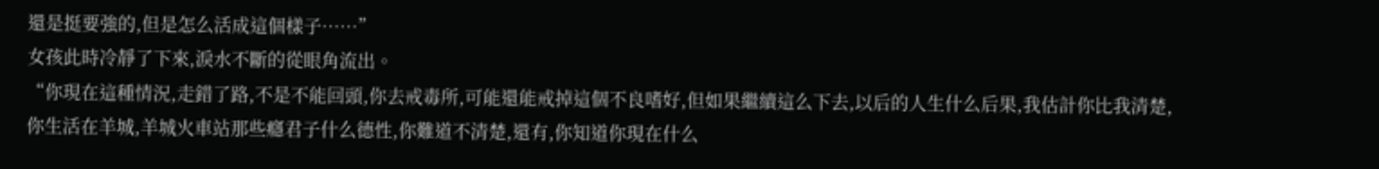還是挺要強的,但是怎么活成這個樣子……”
女孩此時冷靜了下來,淚水不斷的從眼角流出。
“你現在這種情況,走錯了路,不是不能回頭,你去戒毒所,可能還能戒掉這個不良嗜好,但如果繼續這么下去,以后的人生什么后果,我估計你比我清楚,你生活在羊城,羊城火車站那些癮君子什么德性,你難道不清楚,還有,你知道你現在什么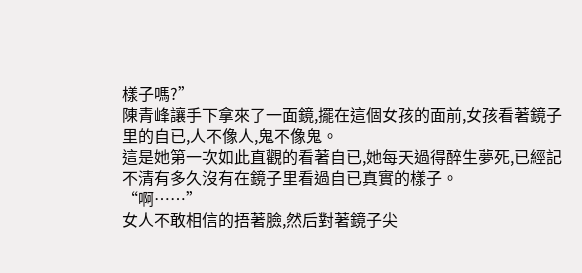樣子嗎?”
陳青峰讓手下拿來了一面鏡,擺在這個女孩的面前,女孩看著鏡子里的自已,人不像人,鬼不像鬼。
這是她第一次如此直觀的看著自已,她每天過得醉生夢死,已經記不清有多久沒有在鏡子里看過自已真實的樣子。
“啊……”
女人不敢相信的捂著臉,然后對著鏡子尖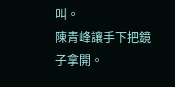叫。
陳青峰讓手下把鏡子拿開。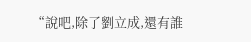“說吧,除了劉立成,還有誰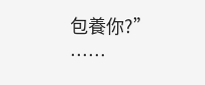包養你?”
……